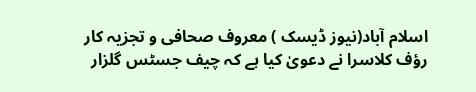اسلام آباد(نیوز ڈیسک ) معروف صحافی و تجزیہ کار رؤف کلاسرا نے دعویٰ کیا ہے کہ چیف جسٹس گلزار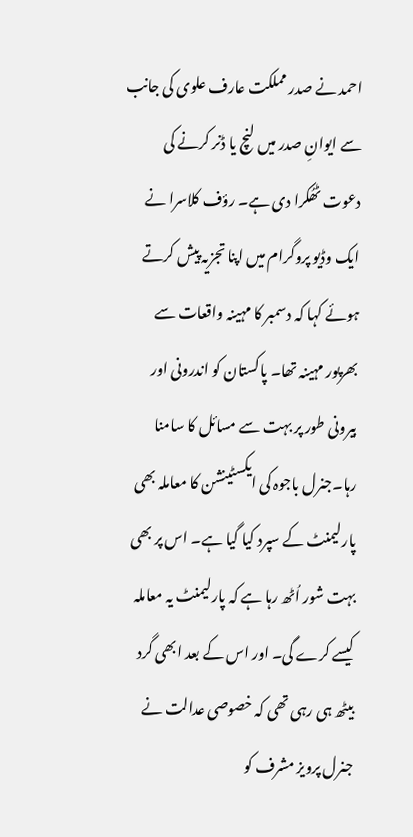احمد نے صدر مملکت عارف علوی کی جانب سے ایوانِ صدر میں لنچ یا ڈنر کرنے کی دعوت ٹھُکرا دی ہے۔ رؤف کلاسرا نے ایک وڈیو پروگرام میں اپنا تجزیہ پیش کرتے ہوئے کہا کہ دسمبر کا مہینہ واقعات سے
بھرپور مہینہ تھا۔ پاکستان کو اندرونی اور بیرونی طور پر بہت سے مسائل کا سامنا رہا۔جنرل باجوہ کی ایکسٹینشن کا معاملہ بھی پارلیمنٹ کے سپرد کیا گیا ہے۔ اس پر بھی بہت شور اُٹھ رہا ہے کہ پارلیمنٹ یہ معاملہ کیسے کرے گی۔ اور اس کے بعد ابھی گرد بیٹھ ہی رہی تھی کہ خصوصی عدالت نے جنرل پرویز مشرف کو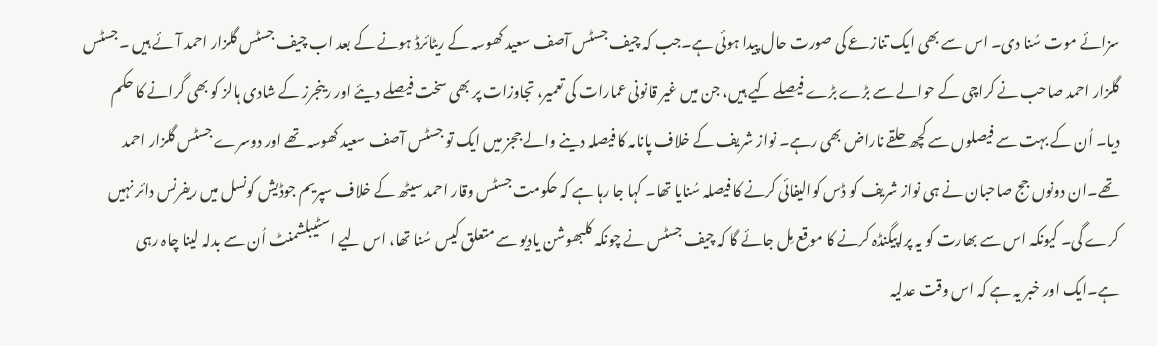سزائے موت سُنا دی۔ اس سے بھی ایک تنازعے کی صورت حال پیدا ہوئی ہے۔جب کہ چیف جسٹس آصف سعید کھوسہ کے ریٹائرڈ ہونے کے بعد اب چیف جسٹس گلزار احمد آئے ہیں ۔جسٹس گلزار احمد صاحب نے کراچی کے حوالے سے بڑے بڑے فیصلے کیے ہیں، جن میں غیر قانونی عمارات کی تعمیر، تجاوزات پر بھی سخت فیصلے دیئے اور رینجرز کے شادی ہالز کو بھی گرانے کا حکم دیا۔ اُن کے بہت سے فیصلوں سے کچھ حلقے ناراض بھی رہے۔ نواز شریف کے خلاف پانامہ کا فیصلہ دینے والے ججز میں ایک تو جسٹس آصف سعید کھوسہ تھے اور دوسرے جسٹس گلزار احمد تھے۔ان دونوں جج صاحبان نے ہی نواز شریف کو ڈس کوالیفائی کرنے کا فیصلہ سُنایا تھا۔ کہا جا رہا ہے کہ حکومت جسٹس وقار احمد سیٹھ کے خلاف سپریم جوڈیش کونسل میں ریفرنس دائر نہیں کرے گی۔ کیونکہ اس سے بھارت کو یہ پراپیگنڈہ کرنے کا موقع مِل جائے گا کہ چیف جسٹس نے چونکہ کلبھوشن یادیو سے متعلق کیس سُنا تھا، اس لیے اسٹیبلشمنٹ اُن سے بدلہ لینا چاہ رہی ہے۔ایک اور خبر یہ ہے کہ اس وقت عدلیہ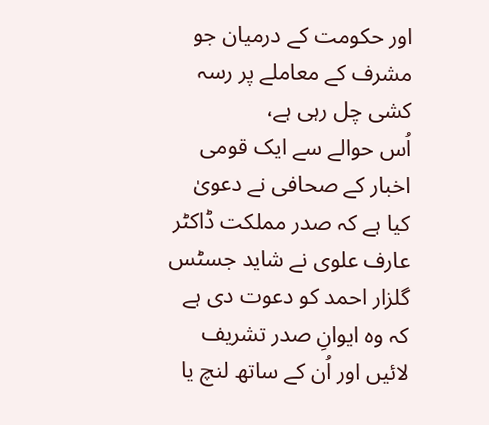اور حکومت کے درمیان جو مشرف کے معاملے پر رسہ کشی چل رہی ہے،
اُس حوالے سے ایک قومی اخبار کے صحافی نے دعویٰ کیا ہے کہ صدر مملکت ڈاکٹر عارف علوی نے شاید جسٹس گلزار احمد کو دعوت دی ہے کہ وہ ایوانِ صدر تشریف لائیں اور اُن کے ساتھ لنچ یا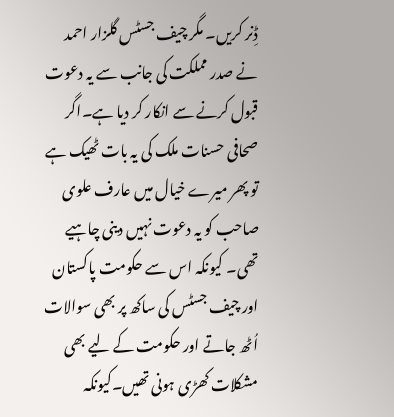ڈِنر کریں۔ مگر چیف جسٹس گلزار احمد نے صدر مملکت کی جانب سے یہ دعوت قبول کرنے سے انکار کر دیا ہے۔اگر صحافی حسنات ملک کی یہ بات ٹھیک ہے تو پھر میرے خیال میں عارف علوی صاحب کو یہ دعوت نہیں دینی چاہیے تھی۔ کیونکہ اس سے حکومت پاکستان اور چیف جسٹس کی ساکھ پر بھی سوالات اُٹھ جاتے اور حکومت کے لیے بھی مشکلات کھڑی ہونی تھیں۔کیونکہ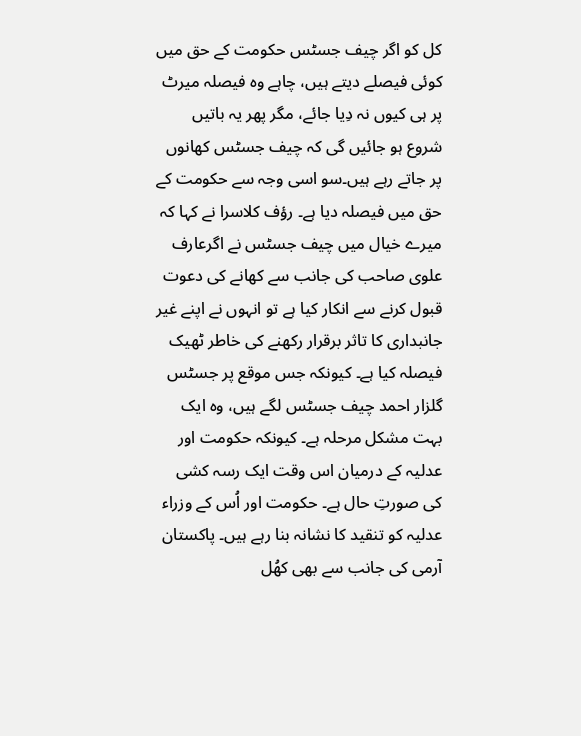کل کو اگر چیف جسٹس حکومت کے حق میں کوئی فیصلے دیتے ہیں، چاہے وہ فیصلہ میرٹ پر ہی کیوں نہ دِیا جائے، مگر پھر یہ باتیں شروع ہو جائیں گی کہ چیف جسٹس کھانوں پر جاتے رہے ہیں۔سو اسی وجہ سے حکومت کے حق میں فیصلہ دیا ہے۔ رؤف کلاسرا نے کہا کہ میرے خیال میں چیف جسٹس نے اگرعارف علوی صاحب کی جانب سے کھانے کی دعوت قبول کرنے سے انکار کیا ہے تو انہوں نے اپنے غیر جانبداری کا تاثر برقرار رکھنے کی خاطر ٹھیک فیصلہ کیا ہے۔ کیونکہ جس موقع پر جسٹس گلزار احمد چیف جسٹس لگے ہیں، وہ ایک بہت مشکل مرحلہ ہے۔ کیونکہ حکومت اور عدلیہ کے درمیان اس وقت ایک رسہ کشی کی صورتِ حال ہے۔ حکومت اور اُس کے وزراء عدلیہ کو تنقید کا نشانہ بنا رہے ہیں۔ پاکستان آرمی کی جانب سے بھی کھُل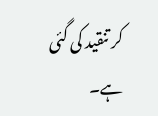کر تنقید کی گئی ہے۔